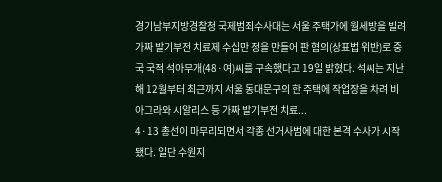경기남부지방경찰청 국제범죄수사대는 서울 주택가에 월세방을 빌려 가짜 발기부전 치료제 수십만 정을 만들어 판 혐의(상표법 위반)로 중국 국적 석아무개(48·여)씨를 구속했다고 19일 밝혔다. 석씨는 지난해 12월부터 최근까지 서울 동대문구의 한 주택에 작업장을 차려 비아그라와 시알리스 등 가짜 발기부전 치료...
4·13 총선이 마무리되면서 각종 선거사범에 대한 본격 수사가 시작됐다. 일단 수원지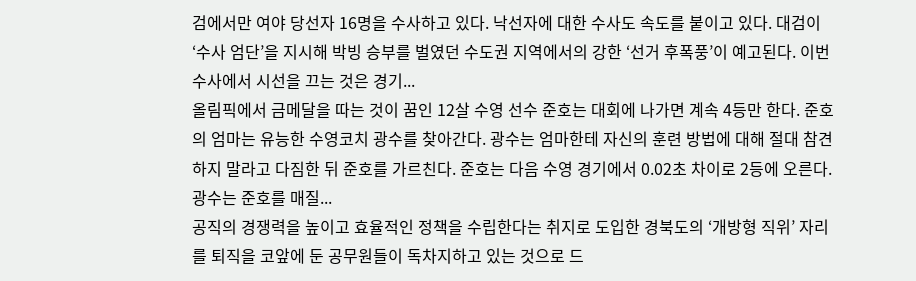검에서만 여야 당선자 16명을 수사하고 있다. 낙선자에 대한 수사도 속도를 붙이고 있다. 대검이 ‘수사 엄단’을 지시해 박빙 승부를 벌였던 수도권 지역에서의 강한 ‘선거 후폭풍’이 예고된다. 이번 수사에서 시선을 끄는 것은 경기...
올림픽에서 금메달을 따는 것이 꿈인 12살 수영 선수 준호는 대회에 나가면 계속 4등만 한다. 준호의 엄마는 유능한 수영코치 광수를 찾아간다. 광수는 엄마한테 자신의 훈련 방법에 대해 절대 참견하지 말라고 다짐한 뒤 준호를 가르친다. 준호는 다음 수영 경기에서 0.02초 차이로 2등에 오른다. 광수는 준호를 매질...
공직의 경쟁력을 높이고 효율적인 정책을 수립한다는 취지로 도입한 경북도의 ‘개방형 직위’ 자리를 퇴직을 코앞에 둔 공무원들이 독차지하고 있는 것으로 드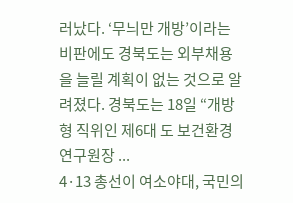러났다. ‘무늬만 개방’이라는 비판에도 경북도는 외부채용을 늘릴 계획이 없는 것으로 알려졌다. 경북도는 18일 “개방형 직위인 제6대 도 보건환경연구원장 ...
4·13 총선이 여소야대, 국민의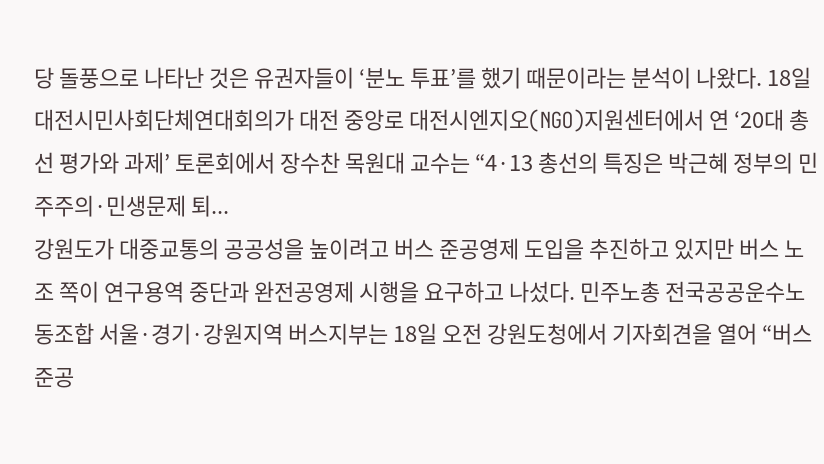당 돌풍으로 나타난 것은 유권자들이 ‘분노 투표’를 했기 때문이라는 분석이 나왔다. 18일 대전시민사회단체연대회의가 대전 중앙로 대전시엔지오(NGO)지원센터에서 연 ‘20대 총선 평가와 과제’ 토론회에서 장수찬 목원대 교수는 “4·13 총선의 특징은 박근혜 정부의 민주주의·민생문제 퇴...
강원도가 대중교통의 공공성을 높이려고 버스 준공영제 도입을 추진하고 있지만 버스 노조 쪽이 연구용역 중단과 완전공영제 시행을 요구하고 나섰다. 민주노총 전국공공운수노동조합 서울·경기·강원지역 버스지부는 18일 오전 강원도청에서 기자회견을 열어 “버스 준공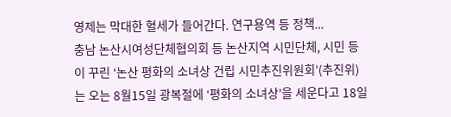영제는 막대한 혈세가 들어간다. 연구용역 등 정책...
충남 논산시여성단체협의회 등 논산지역 시민단체, 시민 등이 꾸린 ‘논산 평화의 소녀상 건립 시민추진위원회’(추진위)는 오는 8월15일 광복절에 ‘평화의 소녀상’을 세운다고 18일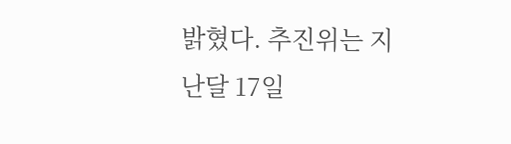밝혔다. 추진위는 지난달 17일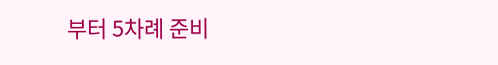부터 5차례 준비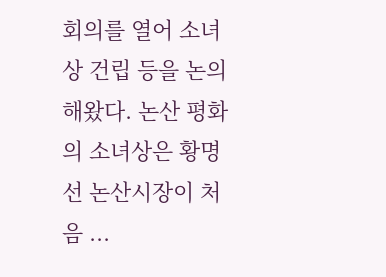회의를 열어 소녀상 건립 등을 논의해왔다. 논산 평화의 소녀상은 황명선 논산시장이 처음 ...